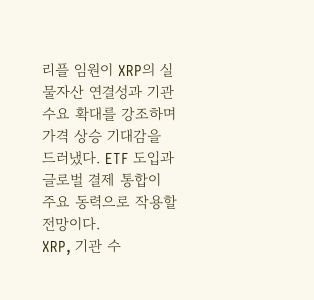리플 임원이 XRP의 실물자산 연결성과 기관 수요 확대를 강조하며 가격 상승 기대감을 드러냈다. ETF 도입과 글로벌 결제 통합이 주요 동력으로 작용할 전망이다.
XRP, 기관 수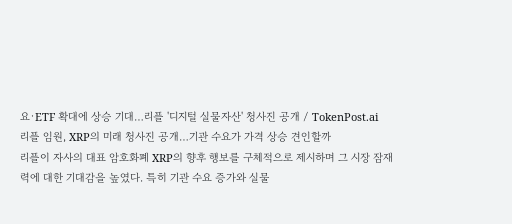요·ETF 확대에 상승 기대…리플 '디지털 실물자산' 청사진 공개 / TokenPost.ai
리플 임원, XRP의 미래 청사진 공개…기관 수요가 가격 상승 견인할까
리플이 자사의 대표 암호화폐 XRP의 향후 행보를 구체적으로 제시하며 그 시장 잠재력에 대한 기대감을 높였다. 특히 기관 수요 증가와 실물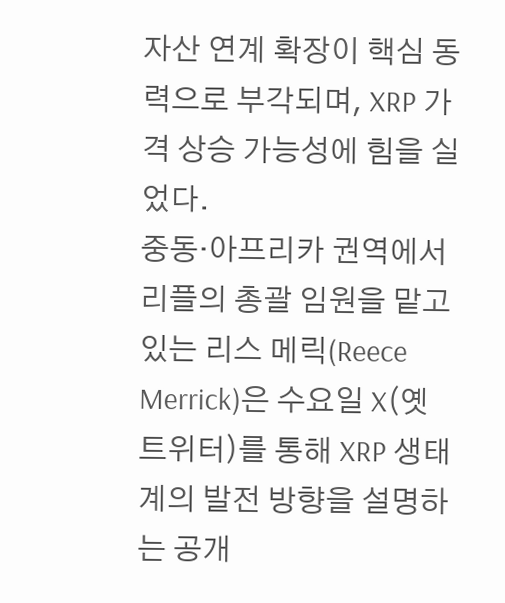자산 연계 확장이 핵심 동력으로 부각되며, XRP 가격 상승 가능성에 힘을 실었다.
중동·아프리카 권역에서 리플의 총괄 임원을 맡고 있는 리스 메릭(Reece Merrick)은 수요일 X(옛 트위터)를 통해 XRP 생태계의 발전 방향을 설명하는 공개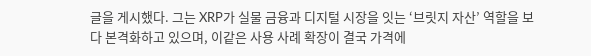글을 게시했다. 그는 XRP가 실물 금융과 디지털 시장을 잇는 ‘브릿지 자산’ 역할을 보다 본격화하고 있으며, 이같은 사용 사례 확장이 결국 가격에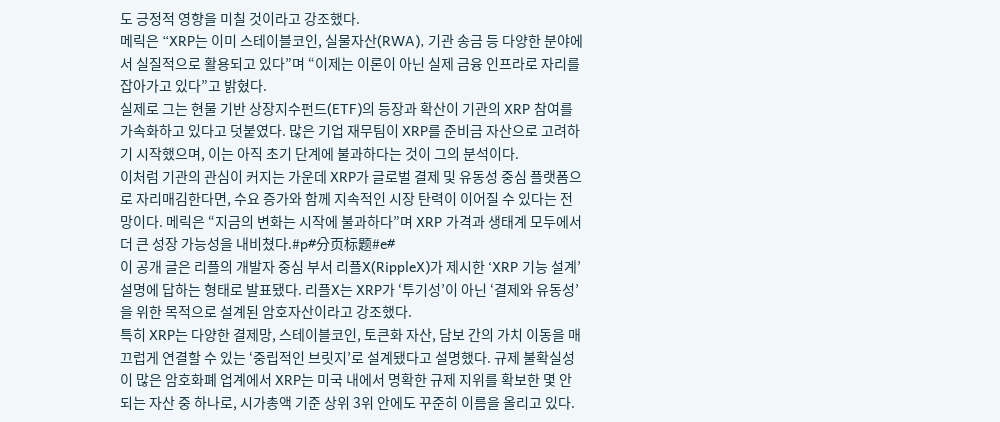도 긍정적 영향을 미칠 것이라고 강조했다.
메릭은 “XRP는 이미 스테이블코인, 실물자산(RWA), 기관 송금 등 다양한 분야에서 실질적으로 활용되고 있다”며 “이제는 이론이 아닌 실제 금융 인프라로 자리를 잡아가고 있다”고 밝혔다.
실제로 그는 현물 기반 상장지수펀드(ETF)의 등장과 확산이 기관의 XRP 참여를 가속화하고 있다고 덧붙였다. 많은 기업 재무팀이 XRP를 준비금 자산으로 고려하기 시작했으며, 이는 아직 초기 단계에 불과하다는 것이 그의 분석이다.
이처럼 기관의 관심이 커지는 가운데 XRP가 글로벌 결제 및 유동성 중심 플랫폼으로 자리매김한다면, 수요 증가와 함께 지속적인 시장 탄력이 이어질 수 있다는 전망이다. 메릭은 “지금의 변화는 시작에 불과하다”며 XRP 가격과 생태계 모두에서 더 큰 성장 가능성을 내비쳤다.#p#分页标题#e#
이 공개 글은 리플의 개발자 중심 부서 리플X(RippleX)가 제시한 ‘XRP 기능 설계’ 설명에 답하는 형태로 발표됐다. 리플X는 XRP가 ‘투기성’이 아닌 ‘결제와 유동성’을 위한 목적으로 설계된 암호자산이라고 강조했다.
특히 XRP는 다양한 결제망, 스테이블코인, 토큰화 자산, 담보 간의 가치 이동을 매끄럽게 연결할 수 있는 ‘중립적인 브릿지’로 설계됐다고 설명했다. 규제 불확실성이 많은 암호화폐 업계에서 XRP는 미국 내에서 명확한 규제 지위를 확보한 몇 안 되는 자산 중 하나로, 시가총액 기준 상위 3위 안에도 꾸준히 이름을 올리고 있다.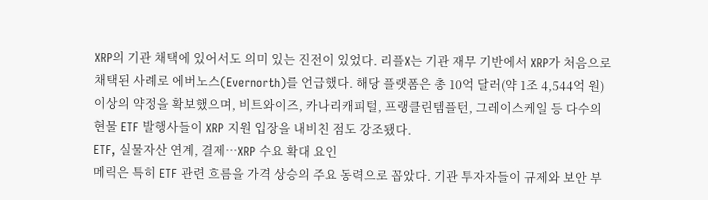XRP의 기관 채택에 있어서도 의미 있는 진전이 있었다. 리플X는 기관 재무 기반에서 XRP가 처음으로 채택된 사례로 에버노스(Evernorth)를 언급했다. 해당 플랫폼은 총 10억 달러(약 1조 4,544억 원) 이상의 약정을 확보했으며, 비트와이즈, 카나리캐피털, 프랭클린템플턴, 그레이스케일 등 다수의 현물 ETF 발행사들이 XRP 지원 입장을 내비친 점도 강조됐다.
ETF, 실물자산 연계, 결제…XRP 수요 확대 요인
메릭은 특히 ETF 관련 흐름을 가격 상승의 주요 동력으로 꼽았다. 기관 투자자들이 규제와 보안 부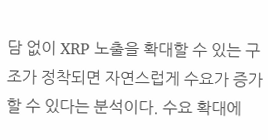담 없이 XRP 노출을 확대할 수 있는 구조가 정착되면 자연스럽게 수요가 증가할 수 있다는 분석이다. 수요 확대에